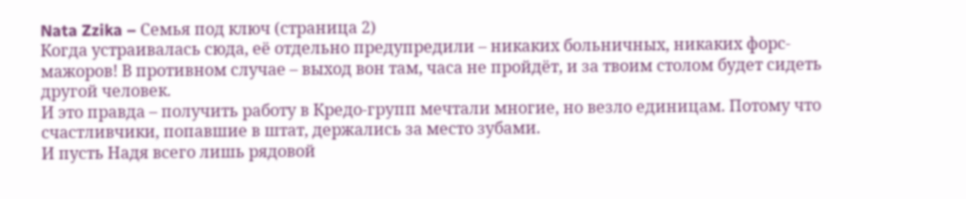Nata Zzika – Семья под ключ (страница 2)
Когда устраивалась сюда, её отдельно предупредили – никаких больничных, никаких форс-мажоров! В противном случае – выход вон там, часа не пройдёт, и за твоим столом будет сидеть другой человек.
И это правда – получить работу в Кредо-групп мечтали многие, но везло единицам. Потому что счастливчики, попавшие в штат, держались за место зубами.
И пусть Надя всего лишь рядовой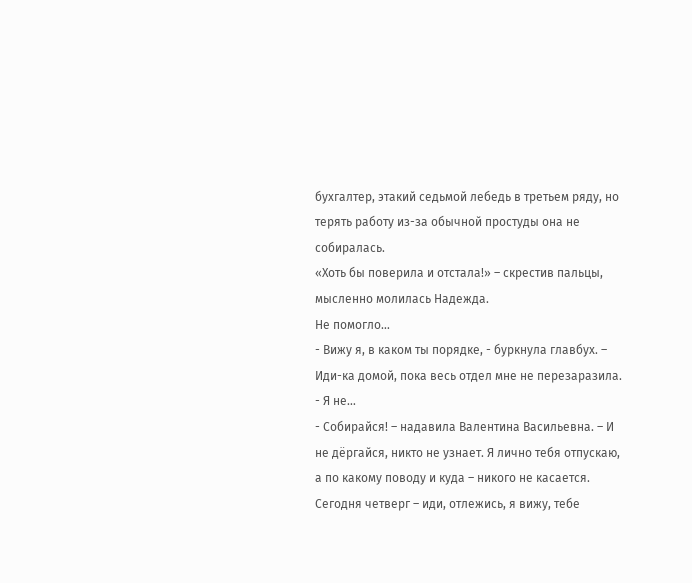бухгалтер, этакий седьмой лебедь в третьем ряду, но терять работу из-за обычной простуды она не собиралась.
«Хоть бы поверила и отстала!» – скрестив пальцы, мысленно молилась Надежда.
Не помогло…
- Вижу я, в каком ты порядке, - буркнула главбух. – Иди-ка домой, пока весь отдел мне не перезаразила.
- Я не…
- Собирайся! – надавила Валентина Васильевна. – И не дёргайся, никто не узнает. Я лично тебя отпускаю, а по какому поводу и куда – никого не касается. Сегодня четверг – иди, отлежись, я вижу, тебе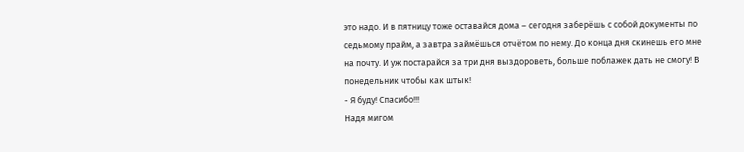это надо. И в пятницу тоже оставайся дома – сегодня заберёшь с собой документы по седьмому прайм, а завтра займёшься отчётом по нему. До конца дня скинешь его мне на почту. И уж постарайся за три дня выздороветь, больше поблажек дать не смогу! В понедельник чтобы как штык!
- Я буду! Спасибо!!!
Надя мигом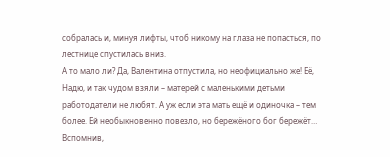собралась и, минуя лифты, чтоб никому на глаза не попасться, по лестнице спустилась вниз.
А то мало ли? Да, Валентина отпустила, но неофициально же! Её, Надю, и так чудом взяли – матерей с маленькими детьми работодатели не любят. А уж если эта мать ещё и одиночка – тем более. Ей необыкновенно повезло, но бережёного бог бережёт…
Вспомнив,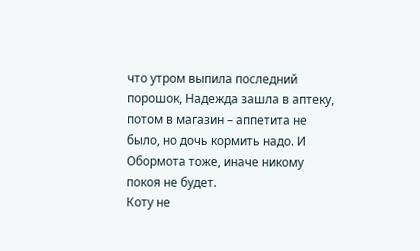что утром выпила последний порошок, Надежда зашла в аптеку, потом в магазин – аппетита не было, но дочь кормить надо. И Обормота тоже, иначе никому покоя не будет.
Коту не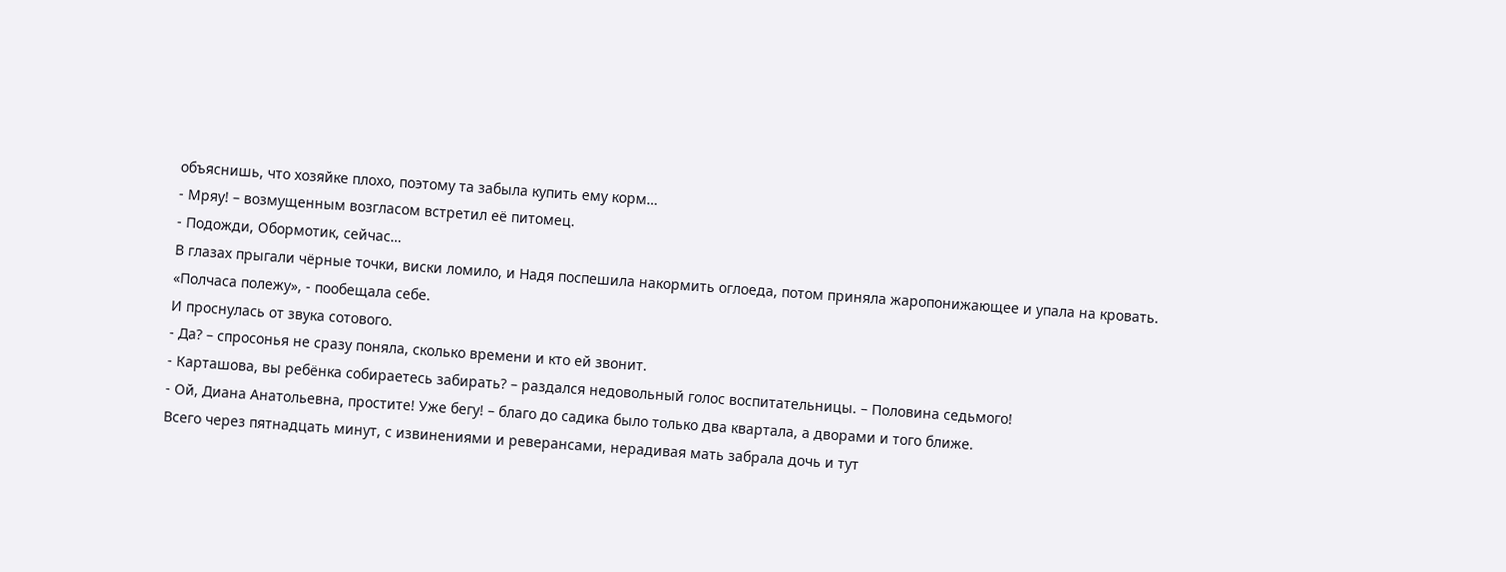объяснишь, что хозяйке плохо, поэтому та забыла купить ему корм…
- Мряу! – возмущенным возгласом встретил её питомец.
- Подожди, Обормотик, сейчас…
В глазах прыгали чёрные точки, виски ломило, и Надя поспешила накормить оглоеда, потом приняла жаропонижающее и упала на кровать.
«Полчаса полежу», - пообещала себе.
И проснулась от звука сотового.
- Да? – спросонья не сразу поняла, сколько времени и кто ей звонит.
- Карташова, вы ребёнка собираетесь забирать? – раздался недовольный голос воспитательницы. – Половина седьмого!
- Ой, Диана Анатольевна, простите! Уже бегу! – благо до садика было только два квартала, а дворами и того ближе.
Всего через пятнадцать минут, с извинениями и реверансами, нерадивая мать забрала дочь и тут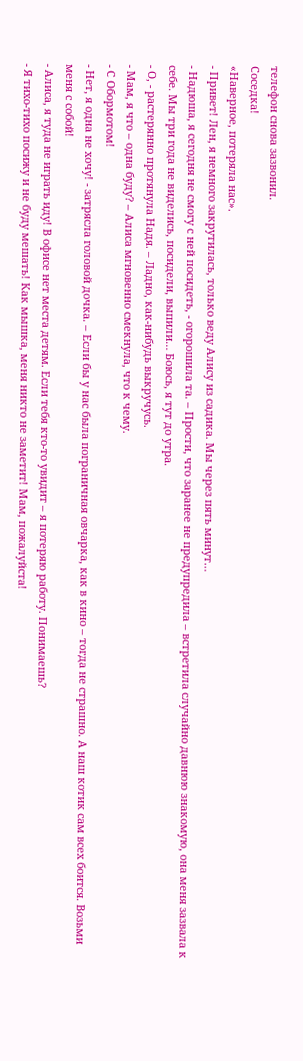телефон снова зазвонил.
Соседка!
«Наверное, потеряла нас».
- Привет! Лен, я немного закрутилась, только веду Алису из садика. Мы через пять минут…
- Надюша, я сегодня не смогу с ней посидеть, - огорошила та. – Прости, что заранее не предупредила – встретила случайно давнюю знакомую, она меня зазвала к себе. Мы три года не виделись, посидели, выпили… Боюсь, я тут до утра.
- О, - растерянно протянула Надя. – Ладно, как-нибудь выкручусь.
- Мам, я что – одна буду? – Алиса мгновенно смекнула, что к чему.
- С Обормотом!
- Нет, я одна не хочу! - затрясла головой дочка. – Если бы у нас была пограничная овчарка, как в кино – тогда не страшно. А наш котик сам всех боится. Возьми меня с собой!
- Алиса, я туда не играть иду! В офисе нет места детям. Если тебя кто-то увидит – я потеряю работу. Понимаешь?
- Я тихо-тихо посижу и не буду мешать! Как мышка, меня никто не заметит! Мам, пожалуйста!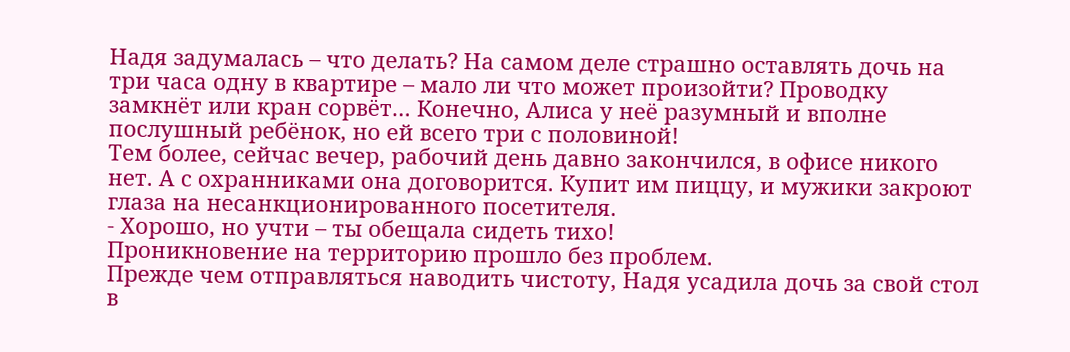Надя задумалась – что делать? На самом деле страшно оставлять дочь на три часа одну в квартире – мало ли что может произойти? Проводку замкнёт или кран сорвёт… Конечно, Алиса у неё разумный и вполне послушный ребёнок, но ей всего три с половиной!
Тем более, сейчас вечер, рабочий день давно закончился, в офисе никого нет. А с охранниками она договорится. Купит им пиццу, и мужики закроют глаза на несанкционированного посетителя.
- Хорошо, но учти – ты обещала сидеть тихо!
Проникновение на территорию прошло без проблем.
Прежде чем отправляться наводить чистоту, Надя усадила дочь за свой стол в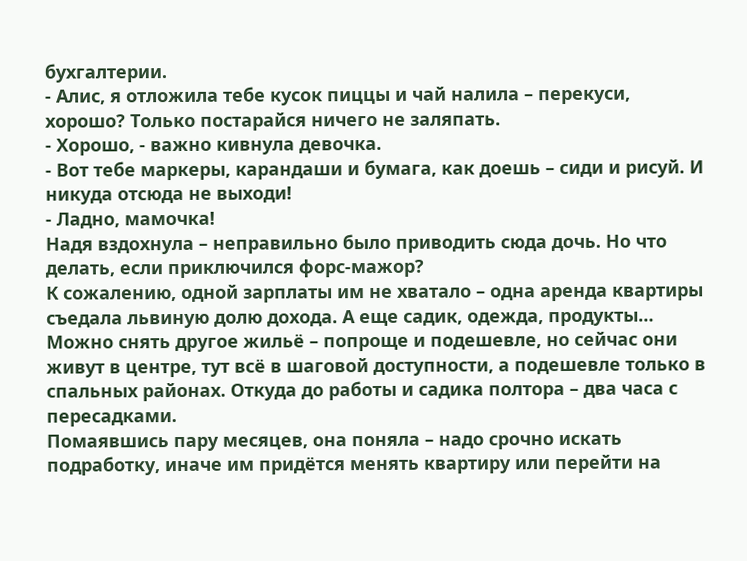бухгалтерии.
- Алис, я отложила тебе кусок пиццы и чай налила – перекуси, хорошо? Только постарайся ничего не заляпать.
- Хорошо, - важно кивнула девочка.
- Вот тебе маркеры, карандаши и бумага, как доешь – сиди и рисуй. И никуда отсюда не выходи!
- Ладно, мамочка!
Надя вздохнула – неправильно было приводить сюда дочь. Но что делать, если приключился форс-мажор?
К сожалению, одной зарплаты им не хватало – одна аренда квартиры съедала львиную долю дохода. А еще садик, одежда, продукты… Можно снять другое жильё – попроще и подешевле, но сейчас они живут в центре, тут всё в шаговой доступности, а подешевле только в спальных районах. Откуда до работы и садика полтора – два часа с пересадками.
Помаявшись пару месяцев, она поняла – надо срочно искать подработку, иначе им придётся менять квартиру или перейти на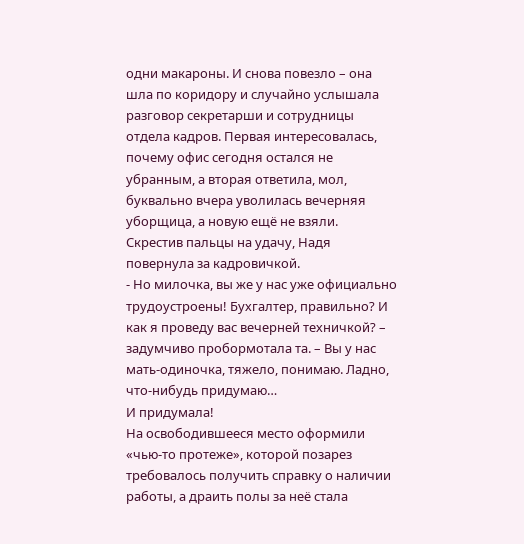одни макароны. И снова повезло – она шла по коридору и случайно услышала разговор секретарши и сотрудницы отдела кадров. Первая интересовалась, почему офис сегодня остался не убранным, а вторая ответила, мол, буквально вчера уволилась вечерняя уборщица, а новую ещё не взяли.
Скрестив пальцы на удачу, Надя повернула за кадровичкой.
- Но милочка, вы же у нас уже официально трудоустроены! Бухгалтер, правильно? И как я проведу вас вечерней техничкой? – задумчиво пробормотала та. – Вы у нас мать-одиночка, тяжело, понимаю. Ладно, что-нибудь придумаю…
И придумала!
На освободившееся место оформили «чью-то протеже», которой позарез требовалось получить справку о наличии работы, а драить полы за неё стала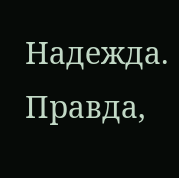Надежда.
Правда,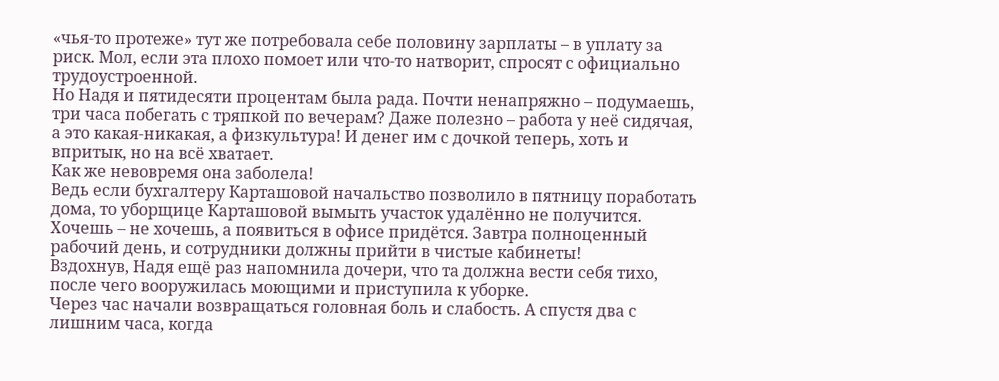«чья-то протеже» тут же потребовала себе половину зарплаты – в уплату за риск. Мол, если эта плохо помоет или что-то натворит, спросят с официально трудоустроенной.
Но Надя и пятидесяти процентам была рада. Почти ненапряжно – подумаешь, три часа побегать с тряпкой по вечерам? Даже полезно – работа у неё сидячая, а это какая-никакая, а физкультура! И денег им с дочкой теперь, хоть и впритык, но на всё хватает.
Как же невовремя она заболела!
Ведь если бухгалтеру Карташовой начальство позволило в пятницу поработать дома, то уборщице Карташовой вымыть участок удалённо не получится.
Хочешь – не хочешь, а появиться в офисе придётся. Завтра полноценный рабочий день, и сотрудники должны прийти в чистые кабинеты!
Вздохнув, Надя ещё раз напомнила дочери, что та должна вести себя тихо, после чего вооружилась моющими и приступила к уборке.
Через час начали возвращаться головная боль и слабость. А спустя два с лишним часа, когда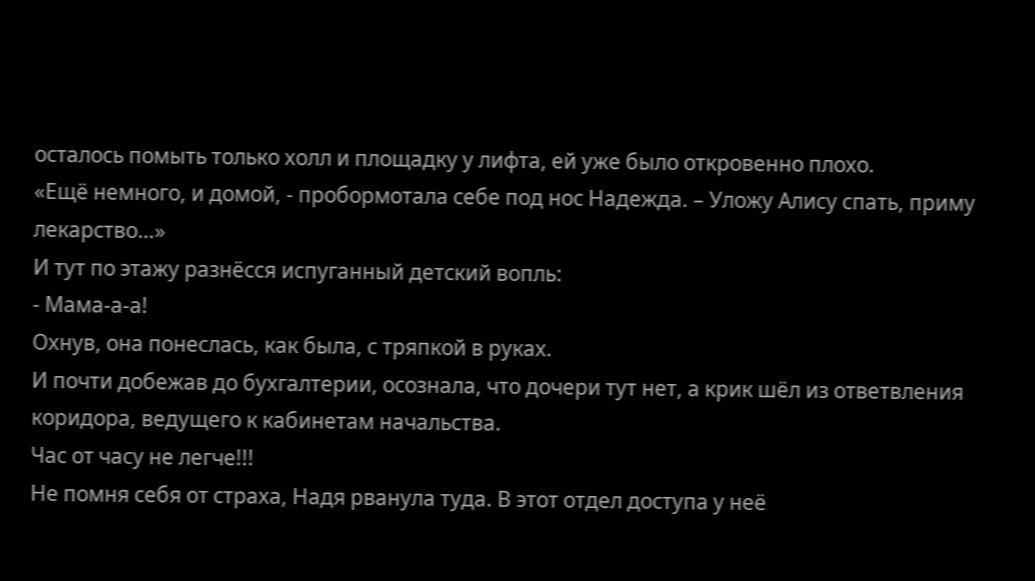осталось помыть только холл и площадку у лифта, ей уже было откровенно плохо.
«Ещё немного, и домой, - пробормотала себе под нос Надежда. – Уложу Алису спать, приму лекарство…»
И тут по этажу разнёсся испуганный детский вопль:
- Мама-а-а!
Охнув, она понеслась, как была, с тряпкой в руках.
И почти добежав до бухгалтерии, осознала, что дочери тут нет, а крик шёл из ответвления коридора, ведущего к кабинетам начальства.
Час от часу не легче!!!
Не помня себя от страха, Надя рванула туда. В этот отдел доступа у неё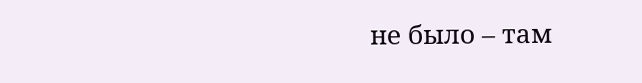не было – там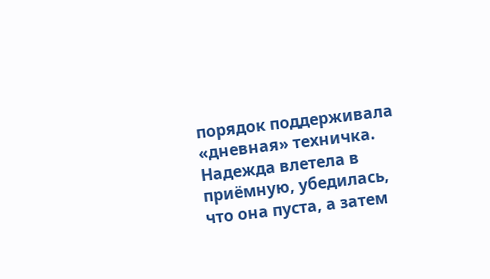порядок поддерживала «дневная» техничка.
Надежда влетела в приёмную, убедилась, что она пуста, а затем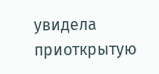увидела приоткрытую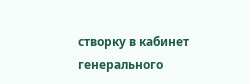створку в кабинет генерального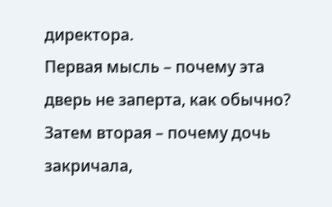директора.
Первая мысль – почему эта дверь не заперта, как обычно?
Затем вторая – почему дочь закричала,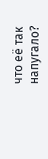что её так напугало?